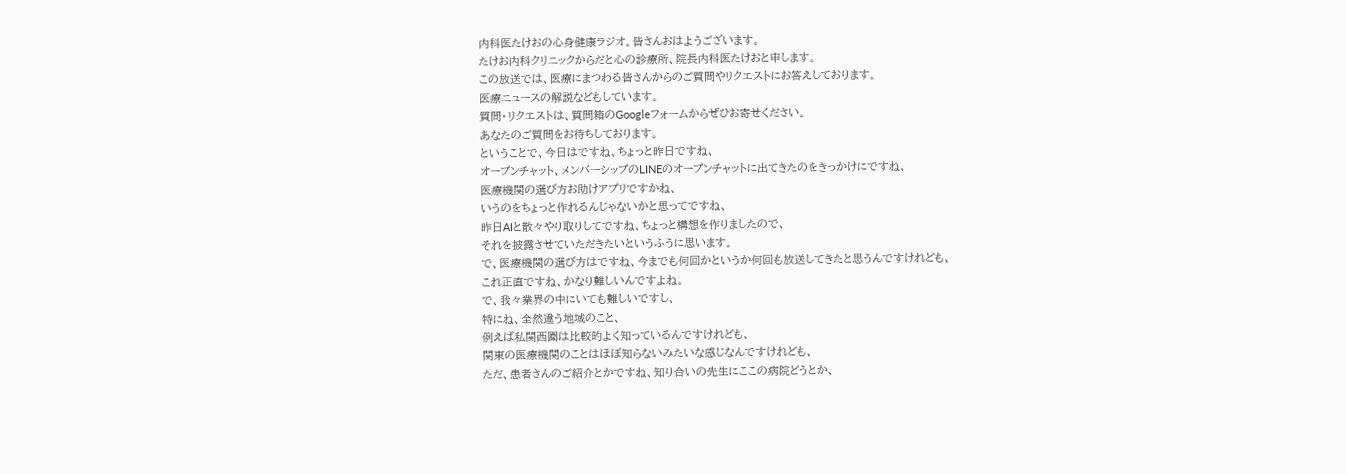内科医たけおの心身健康ラジオ。皆さんおはようございます。
たけお内科クリニックからだと心の診療所、院長内科医たけおと申します。
この放送では、医療にまつわる皆さんからのご質問やリクエストにお答えしております。
医療ニュースの解説などもしています。
質問・リクエストは、質問箱のGoogleフォームからぜひお寄せください。
あなたのご質問をお待ちしております。
ということで、今日はですね、ちょっと昨日ですね、
オープンチャット、メンバーシップのLINEのオープンチャットに出てきたのをきっかけにですね、
医療機関の選び方お助けアプリですかね、
いうのをちょっと作れるんじゃないかと思ってですね、
昨日AIと散々やり取りしてですね、ちょっと構想を作りましたので、
それを披露させていただきたいというふうに思います。
で、医療機関の選び方はですね、今までも何回かというか何回も放送してきたと思うんですけれども、
これ正直ですね、かなり難しいんですよね。
で、我々業界の中にいても難しいですし、
特にね、全然違う地域のこと、
例えば私関西圏は比較的よく知っているんですけれども、
関東の医療機関のことはほぼ知らないみたいな感じなんですけれども、
ただ、患者さんのご紹介とかですね、知り合いの先生にここの病院どうとか、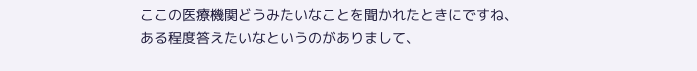ここの医療機関どうみたいなことを聞かれたときにですね、
ある程度答えたいなというのがありまして、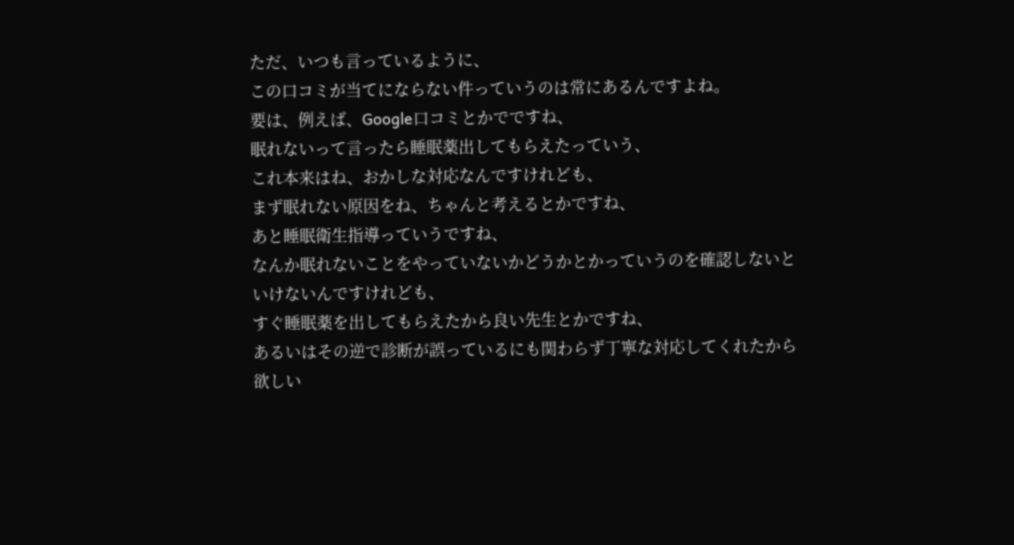ただ、いつも言っているように、
この口コミが当てにならない件っていうのは常にあるんですよね。
要は、例えば、Google口コミとかでですね、
眠れないって言ったら睡眠薬出してもらえたっていう、
これ本来はね、おかしな対応なんですけれども、
まず眠れない原因をね、ちゃんと考えるとかですね、
あと睡眠衛生指導っていうですね、
なんか眠れないことをやっていないかどうかとかっていうのを確認しないといけないんですけれども、
すぐ睡眠薬を出してもらえたから良い先生とかですね、
あるいはその逆で診断が誤っているにも関わらず丁寧な対応してくれたから欲しい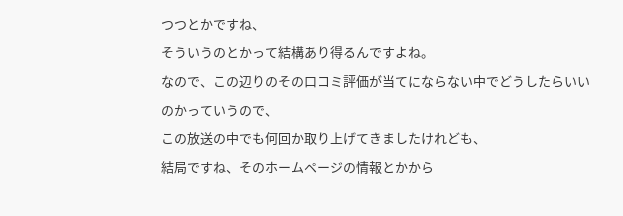つつとかですね、
そういうのとかって結構あり得るんですよね。
なので、この辺りのその口コミ評価が当てにならない中でどうしたらいいのかっていうので、
この放送の中でも何回か取り上げてきましたけれども、
結局ですね、そのホームページの情報とかから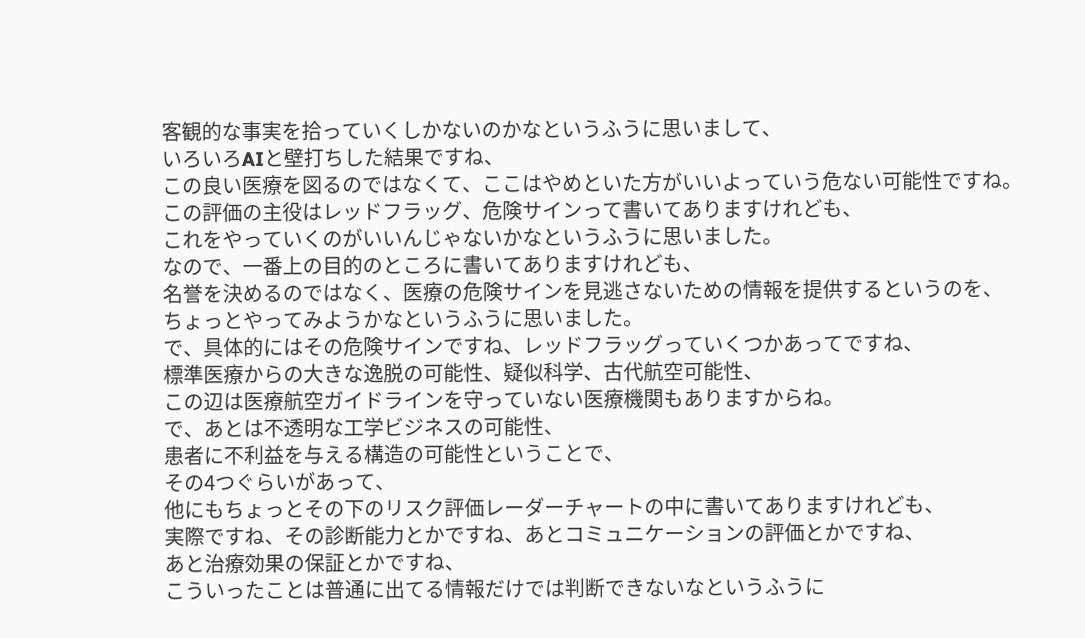客観的な事実を拾っていくしかないのかなというふうに思いまして、
いろいろAIと壁打ちした結果ですね、
この良い医療を図るのではなくて、ここはやめといた方がいいよっていう危ない可能性ですね。
この評価の主役はレッドフラッグ、危険サインって書いてありますけれども、
これをやっていくのがいいんじゃないかなというふうに思いました。
なので、一番上の目的のところに書いてありますけれども、
名誉を決めるのではなく、医療の危険サインを見逃さないための情報を提供するというのを、
ちょっとやってみようかなというふうに思いました。
で、具体的にはその危険サインですね、レッドフラッグっていくつかあってですね、
標準医療からの大きな逸脱の可能性、疑似科学、古代航空可能性、
この辺は医療航空ガイドラインを守っていない医療機関もありますからね。
で、あとは不透明な工学ビジネスの可能性、
患者に不利益を与える構造の可能性ということで、
その4つぐらいがあって、
他にもちょっとその下のリスク評価レーダーチャートの中に書いてありますけれども、
実際ですね、その診断能力とかですね、あとコミュニケーションの評価とかですね、
あと治療効果の保証とかですね、
こういったことは普通に出てる情報だけでは判断できないなというふうに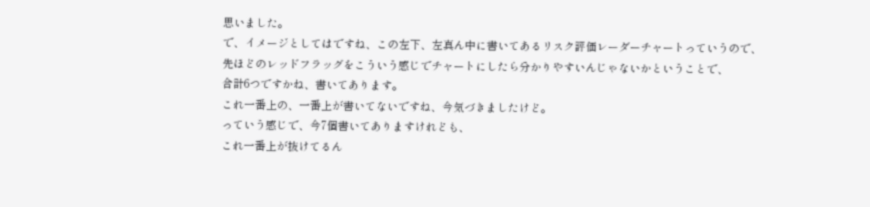思いました。
で、イメージとしてはですね、この左下、左真ん中に書いてあるリスク評価レーダーチャートっていうので、
先ほどのレッドフラッグをこういう感じでチャートにしたら分かりやすいんじゃないかということで、
合計6つですかね、書いてあります。
これ一番上の、一番上が書いてないですね、今気づきましたけど。
っていう感じで、今7個書いてありますけれども、
これ一番上が抜けてるん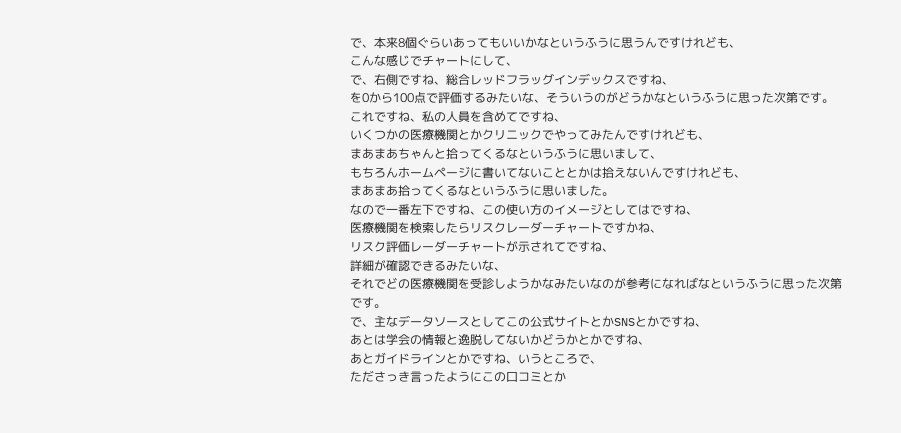で、本来8個ぐらいあってもいいかなというふうに思うんですけれども、
こんな感じでチャートにして、
で、右側ですね、総合レッドフラッグインデックスですね、
を0から100点で評価するみたいな、そういうのがどうかなというふうに思った次第です。
これですね、私の人員を含めてですね、
いくつかの医療機関とかクリニックでやってみたんですけれども、
まあまあちゃんと拾ってくるなというふうに思いまして、
もちろんホームページに書いてないこととかは拾えないんですけれども、
まあまあ拾ってくるなというふうに思いました。
なので一番左下ですね、この使い方のイメージとしてはですね、
医療機関を検索したらリスクレーダーチャートですかね、
リスク評価レーダーチャートが示されてですね、
詳細が確認できるみたいな、
それでどの医療機関を受診しようかなみたいなのが参考になればなというふうに思った次第です。
で、主なデータソースとしてこの公式サイトとかSNSとかですね、
あとは学会の情報と逸脱してないかどうかとかですね、
あとガイドラインとかですね、いうところで、
たださっき言ったようにこの口コミとか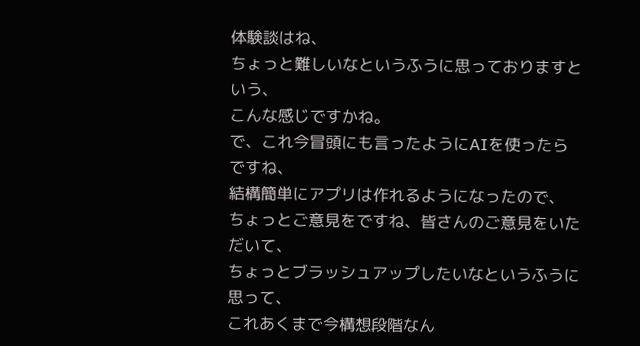体験談はね、
ちょっと難しいなというふうに思っておりますという、
こんな感じですかね。
で、これ今冒頭にも言ったようにAIを使ったらですね、
結構簡単にアプリは作れるようになったので、
ちょっとご意見をですね、皆さんのご意見をいただいて、
ちょっとブラッシュアップしたいなというふうに思って、
これあくまで今構想段階なん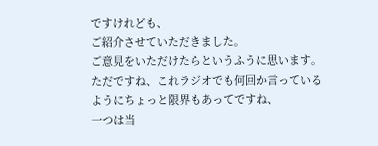ですけれども、
ご紹介させていただきました。
ご意見をいただけたらというふうに思います。
ただですね、これラジオでも何回か言っているようにちょっと限界もあってですね、
一つは当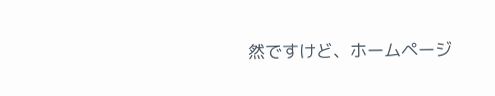然ですけど、ホームページ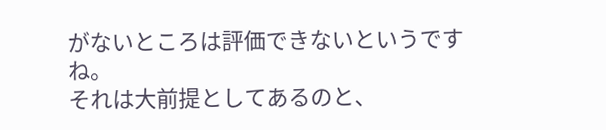がないところは評価できないというですね。
それは大前提としてあるのと、